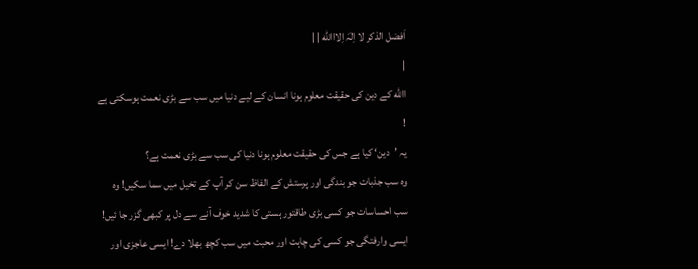اَفضل الذکر لا اِلٰہَ اِلااالله | |
|
االله کے دین کی حقیقت معلوم ہونا انسان کے لیے دنیا میں سب سے بڑی نعمت ہوسکتی ہے !
یہ ’دین‘ کیا ہے جس کی حقیقت معلوم ہونا دنیا کی سب سے بڑی نعمت ہے؟
وہ سب جذبات جو بندگی اور پرستش کے الفاظ سن کر آپ کے تخیل میں سما سکیں! وہ سب احساسات جو کسی بڑی طاقتور ہستی کا شدید خوف آنے سے دل پر کبھی گزر جا ئیں! ایسی وارفتگی جو کسی کی چاہت اور محبت میں سب کچھ بھلا دے! ایسی عاجزی اور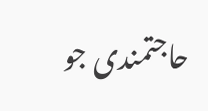حاجتمندی جو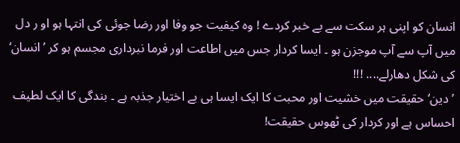انسان کو اپنی ہر سکت سے بے خبر کردے ! وہ کیفیت جو وفا اور رضا جوئی کی انتہا ہو او ر دل میں آپ سے آپ موجزن ہو ۔ ایسا کردار جس میں اطاعت اور فرما نبرداری مجسم ہو کر ’انسان‘ کی شکل دھارلے.... !!!
’دین‘ حقیقت میں خشیت اور محبت کا ایک ایسا ہی بے اختیار جذبہ ہے ۔ بندگی کا ایک لطیف احساس ہے اور کردار کی ٹھوس حقیقت!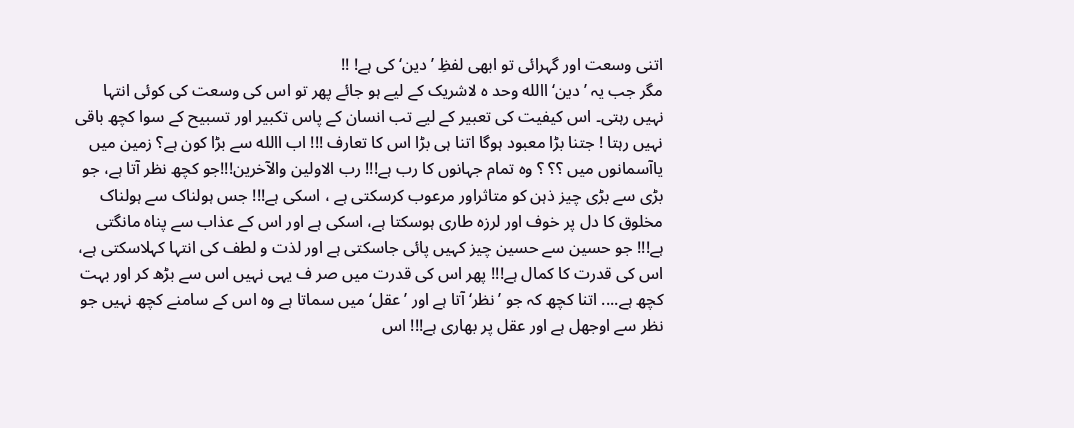اتنی وسعت اور گہرائی تو ابھی لفظِ ’دین‘ کی ہے! !!
مگر جب یہ ’دین‘ االله وحد ہ لاشریک کے لیے ہو جائے پھر تو اس کی وسعت کی کوئی انتہا نہیں رہتی۔ اس کیفیت کی تعبیر کے لیے تب انسان کے پاس تکبیر اور تسبیح کے سوا کچھ باقی نہیں رہتا ! جتنا بڑا معبود ہوگا اتنا ہی بڑا اس کا تعارف !!! اب االله سے بڑا کون ہے؟ زمین میں یاآسمانوں میں ؟؟ ؟ وہ تمام جہانوں کا رب ہے!!! رب الاولین والآخرین!!!جو کچھ نظر آتا ہے، جو بڑی سے بڑی چیز ذہن کو متاثراور مرعوب کرسکتی ہے ، اسکی ہے!!! جس ہولناک سے ہولناک مخلوق کا دل پر خوف اور لرزہ طاری ہوسکتا ہے، اسکی ہے اور اس کے عذاب سے پناہ مانگتی ہے!!! جو حسین سے حسین چیز کہیں پائی جاسکتی ہے اور لذت و لطف کی انتہا کہلاسکتی ہے، اس کی قدرت کا کمال ہے!!! پھر اس کی قدرت میں صر ف یہی نہیں اس سے بڑھ کر اور بہت کچھ ہے.... اتنا کچھ کہ جو ’نظر‘ آتا ہے اور ’عقل‘ میں سماتا ہے وہ اس کے سامنے کچھ نہیں جو نظر سے اوجھل ہے اور عقل پر بھاری ہے!!! اس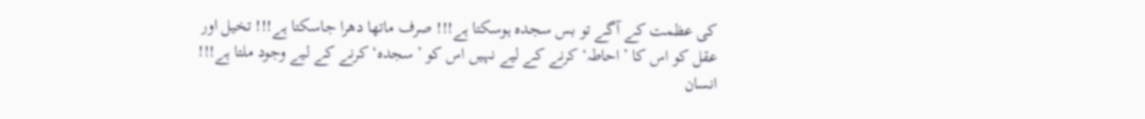کی عظمت کے آگے تو بس سجدہ ہوسکتا ہے!!! صرف ماتھا دھرا جاسکتا ہے!!! تخیل اور عقل کو اس کا ’احاطہ‘ کرنے کے لیے نہیں اس کو ’سجدہ‘ کرنے کے لیے وجود ملتا ہے!!! انسان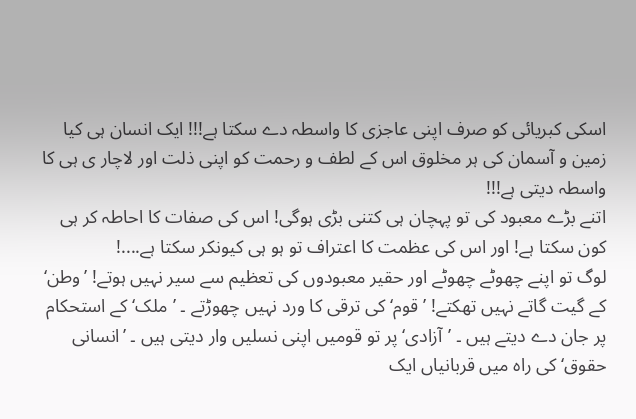اسکی کبریائی کو صرف اپنی عاجزی کا واسطہ دے سکتا ہے!!! ایک انسان ہی کیا زمین و آسمان کی ہر مخلوق اس کے لطف و رحمت کو اپنی ذلت اور لاچار ی ہی کا واسطہ دیتی ہے!!!
اتنے بڑے معبود کی تو پہچان ہی کتنی بڑی ہوگی! اس کی صفات کا احاطہ کر ہی کون سکتا ہے! اور اس کی عظمت کا اعتراف تو ہو ہی کیونکر سکتا ہے....!
لوگ تو اپنے چھوٹے چھوٹے اور حقیر معبودوں کی تعظیم سے سیر نہیں ہوتے! ’وطن‘ کے گیت گاتے نہیں تھکتے! ’قوم‘ کی ترقی کا ورد نہیں چھوڑتے ۔ ’ملک‘ کے استحکام پر جان دے دیتے ہیں ۔ ’آزادی‘ پر تو قومیں اپنی نسلیں وار دیتی ہیں ۔ ’انسانی حقوق‘ کی راہ میں قربانیاں ایک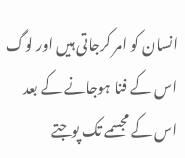انسان کو امر کرجاتی ہیں اور لوگ اس کے فنا ہوجانے کے بعد اس کے مجسمے تک پوجتے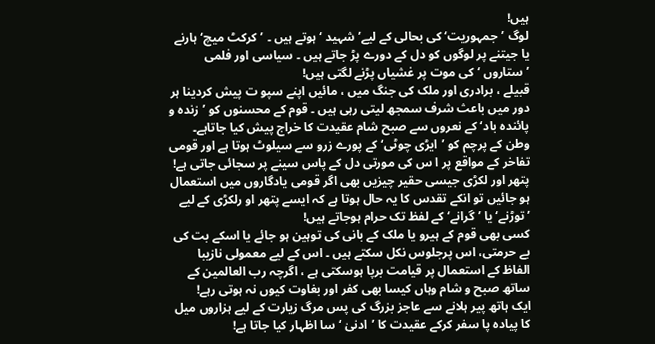ہیں!
لوگ ’جمہوریت‘ کی بحالی کے لیے’ شہید ‘ہوتے ہیں ۔ ’کرکٹ میچ‘ ہارنے یا جیتنے پر لوگوں کو دل کے دورے پڑ جاتے ہیں ۔ سیاسی اور فلمی ’ستاروں ‘ کی موت پر غشیاں پڑنے لگتی ہیں!
قبیلے ، برادری اور ملک کی جنگ میں ، مائیں اپنے سپو ت پیش کردینا ہر دور میں باعث شرف سمجھ لیتی رہی ہیں ۔ قوم کے محسنوں کو ’زندہ و پائندہ باد‘ کے نعروں سے صبح شام عقیدت کا خراج پیش کیا جاتاہے۔ وطن کے پرچم کو ’ایڑی چوٹی‘ کے پورے زرو سے سیلوٹ ہوتا ہے اور قومی تفاخر کے مواقع پر ا س کی مورتی دل کے پاس سینے پر سجائی جاتی ہے! پتھر اور لکڑی جیسی حقیر چیزیں بھی اگر قومی یادگاروں میں استعمال ہو جائیں تو انکے تقدس کا یہ حال ہوتا ہے کہ ایسے پتھر او رلکڑی کے لیے ’توڑنے‘ یا ’گرانے‘ کے لفظ تک حرام ہوجاتے ہیں!
کسی بھی قوم کے ہیرو یا ملک کے بانی کی توہین ہو جائے یا اسکے بت کی بے حرمتی، اس پرجلوس نکل سکتے ہیں ۔ اس کے لیے معمولی نازیبا الفاظ کے استعمال پر قیامت برپا ہوسکتی ہے ، اگرچہ رب العالمین کے ساتھ صبح و شام وہاں کیسا بھی کفر اور بغاوت کیوں نہ ہوتی رہے!
ایک ہاتھ پیر ہلانے سے عاجز بزرگ کی پس مرگ زیارت کے لیے ہزاروں میل کا پیادہ پا سفر کرکے عقیدت کا ’ادنیٰ ‘ سا اظہار کیا جاتا ہے!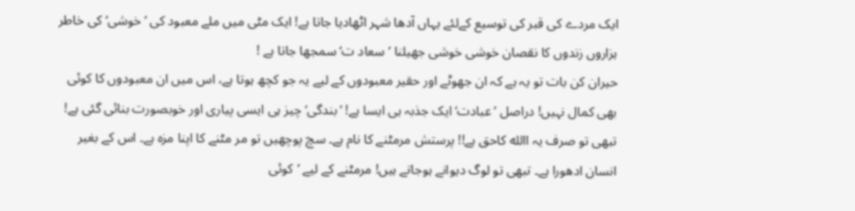ایک مردے کی قبر کی توسیع کےلئے یہاں آدھا شہر اٹھادیا جاتا ہے! ایک مٹی میں ملے معبود کی ’خوشی‘ کی خاطر ہزاروں زندوں کا نقصان خوشی خوشی جھیلنا ’سعاد ت‘ سمجھا جاتا ہے !
حیران کن بات تو یہ ہے کہ ان جھوٹے اور حقیر معبودوں کے لیے یہ جو کچھ ہوتا ہے، اس میں ان معبودوں کا کوئی بھی کمال نہیں! دراصل ’عبادت‘ ایک جذبہ ہی ایسا ہے! ’بندگی‘ چیز ہی ایسی پیاری اور خوبصورت بنائی گئی ہے! تبھی تو صرف یہ االله کاحق ہے!! پرستش مرمٹنے کا نام ہے۔ سچ پوچھیں تو مر مٹنے کا اپنا مزہ ہے۔ اس کے بغیر انسان ادھورا ہے۔ تبھی تو لوگ دیوانے ہوجاتے ہیں! مرمٹنے کے لیے ’کوئی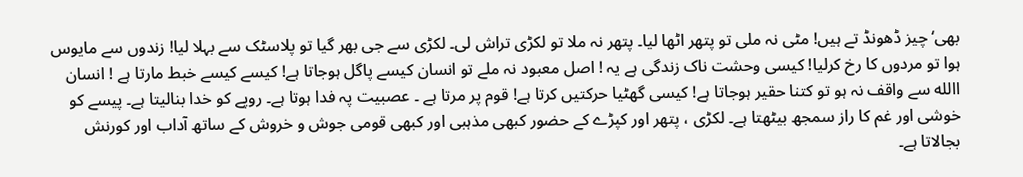بھی‘ چیز ڈھونڈ تے ہیں! مٹی نہ ملی تو پتھر اٹھا لیا۔ پتھر نہ ملا تو لکڑی تراش لی۔ لکڑی سے جی بھر گیا تو پلاسٹک سے بہلا لیا! زندوں سے مایوس ہوا تو مردوں کا رخ کرلیا! کیسی وحشت ناک زندگی ہے یہ ! اصل معبود نہ ملے تو انسان کیسے پاگل ہوجاتا ہے! کیسے کیسے خبط مارتا ہے ! انسان االله سے واقف نہ ہو تو کتنا حقیر ہوجاتا ہے! کیسی گھٹیا حرکتیں کرتا ہے! قوم پر مرتا ہے ۔ عصبیت پہ فدا ہوتا ہے۔ روپے کو خدا بنالیتا ہے۔ پیسے کو خوشی اور غم کا راز سمجھ بیٹھتا ہے۔ لکڑی ، پتھر اور کپڑے کے حضور کبھی مذہبی اور کبھی قومی جوش و خروش کے ساتھ آداب اور کورنش بجالاتا ہے۔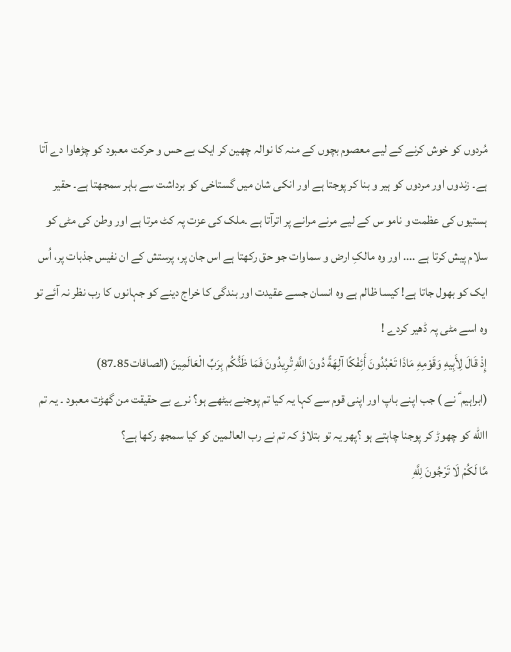مُردوں کو خوش کرنے کے لیے معصوم بچوں کے منہ کا نوالہ چھین کر ایک بے حس و حرکت معبود کو چڑھاوا دے آتا ہے۔ زندوں اور مردوں کو ہیر و بنا کر پوجتا ہے اور انکی شان میں گستاخی کو برداشت سے باہر سمجھتا ہے۔ حقیر ہستیوں کی عظمت و نامو س کے لیے مرنے مرانے پر اترآتا ہے ۔ملک کی عزت پہ کٹ مرتا ہے اور وطن کی مٹی کو سلام پیش کرتا ہے .... اور وہ مالکِ ارض و سماوات جو حق رکھتا ہے اس جان پر، پرستش کے ان نفیس جذبات پر، اُس ایک کو بھول جاتا ہے! کیسا ظالم ہے وہ انسان جسے عقیدت اور بندگی کا خراج دینے کو جہانوں کا رب نظر نہ آئے تو وہ اسے مٹی پہ ڈھیر کردے !
إِذْ قَالَ لِأَبِيهِ وَقَوْمِهِ مَاذَا تَعْبُدُونَ أَئِفْكًا آلِهَةً دُونَ اللَّهِ تُرِيدُونَ فَمَا ظَنُّكُم بِرَبِّ الْعَالَمِينَ (الصافات85۔87)
(ابراہیم ؑ نے ) جب اپنے باپ اور اپنی قوم سے کہا یہ کیا تم پوجنے بیٹھے ہو؟ نرے بے حقیقت من گھڑت معبود ۔ یہ تم االله کو چھوڑ کر پوجنا چاہتے ہو ؟پھر یہ تو بتلاؤ کہ تم نے رب العالمین کو کیا سمجھ رکھا ہے؟
مَّا لَكُمْ لَا تَرْجُونَ لِلَّهِ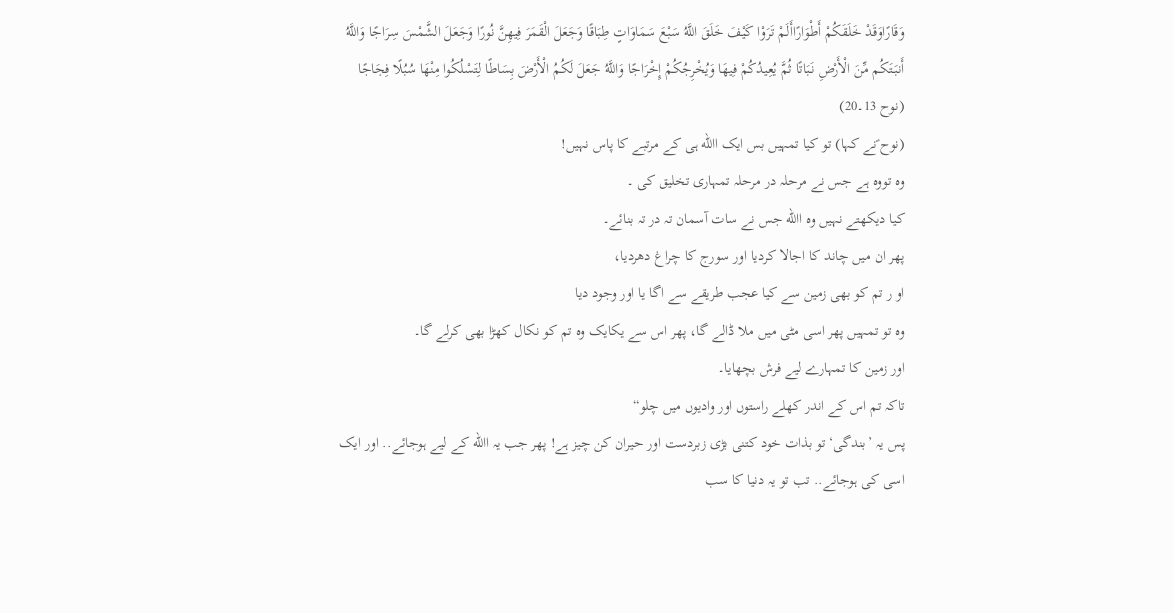وَقَارًاوَقَدْ خَلَقَكُمْ أَطْوَارًاأَلَمْ تَرَوْا كَيْفَ خَلَقَ اللَّهُ سَبْعَ سَمَاوَاتٍ طِبَاقًا وَجَعَلَ الْقَمَرَ فِيهِنَّ نُورًا وَجَعَلَ الشَّمْسَ سِرَاجًا وَاللَّهُ أَنبَتَكُم مِّنَ الْأَرْضِ نَبَاتًا ثُمَّ يُعِيدُكُمْ فِيهَا وَيُخْرِجُكُمْ إِخْرَاجًا وَاللَّهُ جَعَلَ لَكُمُ الْأَرْضَ بِسَاطًا لِتَسْلُكُوا مِنْهَا سُبُلًا فِجَاجًا (نوح 13۔20)
(نوح ؑنے کہا) تو کیا تمہیں بس ایک االله ہی کے مرتبے کا پاس نہیں!
وہ تووہ ہے جس نے مرحلہ در مرحلہ تمہاری تخلیق کی ۔
کیا دیکھتے نہیں وہ االله جس نے سات آسمان تہ در تہ بنائے۔
پھر ان میں چاند کا اجالا کردیا اور سورج کا چراغ دھردیا،
او ر تم کو بھی زمین سے کیا عجب طریقے سے اگا یا اور وجود دیا
وہ تو تمہیں پھر اسی مٹی میں ملا ڈالے گا، پھر اس سے یکایک وہ تم کو نکال کھڑا بھی کرلے گا۔
اور زمین کا تمہارے لیے فرش بچھایا۔
تاکہ تم اس کے اندر کھلے راستوں اور وادیوں میں چلو“
پس یہ ’بندگی‘ تو بذات خود کتنی بڑی زبردست اور حیران کن چیز ہے! پھر جب یہ االله کے لیے ہوجائے.. اور ایک اسی کی ہوجائے.. تب تو یہ دنیا کا سب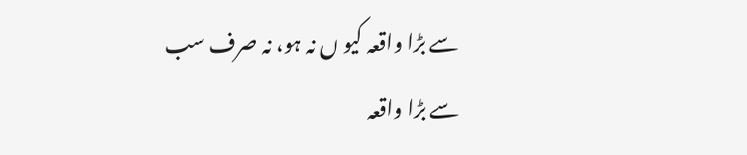سے بڑا واقعہ کیو ں نہ ہو، نہ صرف سب سے بڑا واقعہ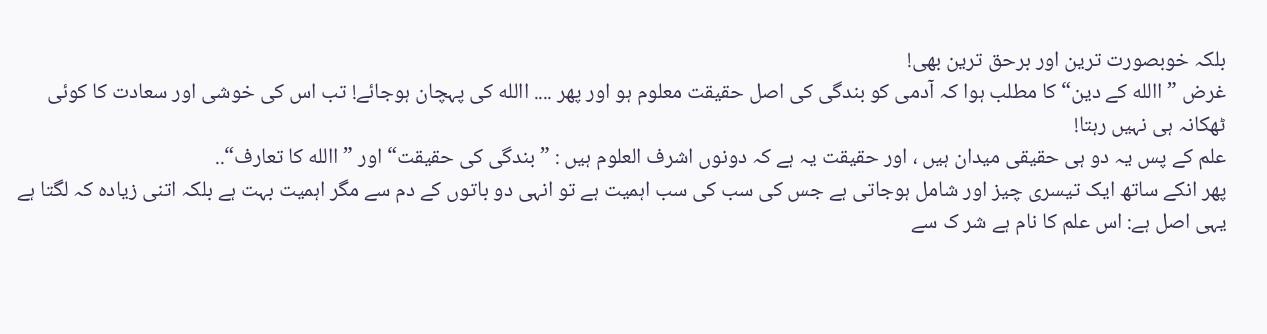بلکہ خوبصورت ترین اور برحق ترین بھی!
غرض ”االله کے دین“ کا مطلب ہوا کہ آدمی کو بندگی کی اصل حقیقت معلوم ہو اور پھر .... االله کی پہچان ہوجائے! تب اس کی خوشی اور سعادت کا کوئی ٹھکانہ ہی نہیں رہتا!
علم کے پس یہ دو ہی حقیقی میدان ہیں ، اور حقیقت یہ ہے کہ دونوں اشرف العلوم ہیں : ”بندگی کی حقیقت“ اور ”االله کا تعارف“..
پھر انکے ساتھ ایک تیسری چیز اور شامل ہوجاتی ہے جس کی سب کی سب اہمیت ہے تو انہی دو باتوں کے دم سے مگر اہمیت بہت ہے بلکہ اتنی زیادہ کہ لگتا ہے یہی اصل ہے: اس علم کا نام ہے شر ک سے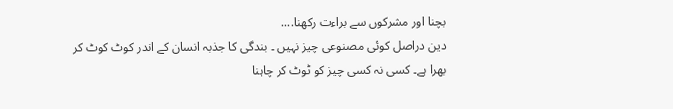بچنا اور مشرکوں سے براءت رکھنا....
دین دراصل کوئی مصنوعی چیز نہیں ۔ بندگی کا جذبہ انسان کے اندر کوٹ کوٹ کر بھرا ہے۔ کسی نہ کسی چیز کو ٹوٹ کر چاہنا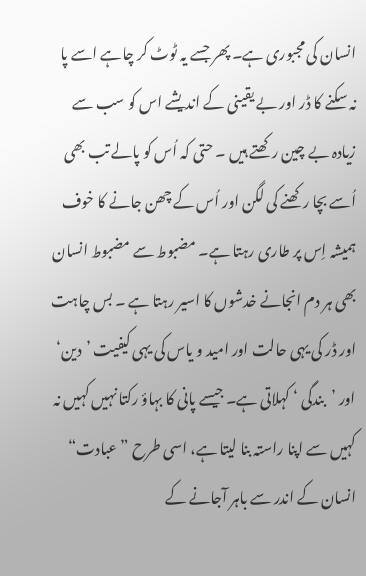انسان کی مجبوری ہے۔ پھر جسے یہ ٹوٹ کر چاہے اسے پا نہ سکنے کا ڈر اور بے یقینی کے اندیشے اس کو سب سے زیادہ بے چین رکھتے ہیں ۔ حتی کہ اُس کو پالے تب بھی اُسے بچا رکھنے کی لگن اور اُس کے چھن جانے کا خوف ہمیشہ اِس پر طاری رہتا ہے۔ مضبوط سے مضبوط انسان بھی ہر دم انجانے خدشوں کا اسیر رہتا ہے ۔ بس چاہت اور ڈر کی یہی حالت اور امید و یاس کی یہی کیفیت ’دین‘ اور ’بندگی ‘ کہلاتی ہے۔ جیسے پانی کا بہاؤ رکتا نہیں کہیں نہ کہیں سے اپنا راستہ بنا لیتا ہے، اسی طرح ”عبادت“ انسان کے اندر سے باہر آجانے کے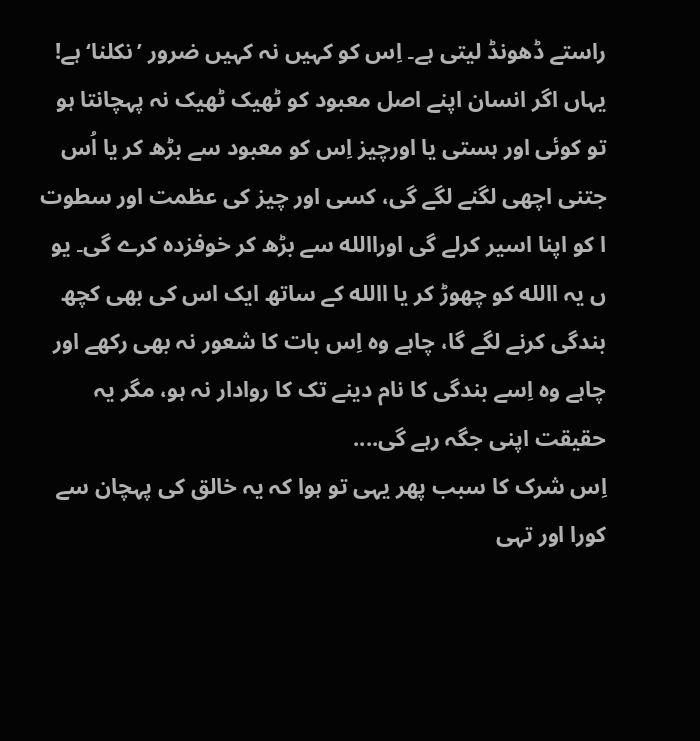راستے ڈھونڈ لیتی ہے۔ اِس کو کہیں نہ کہیں ضرور ’نکلنا‘ ہے! یہاں اگر انسان اپنے اصل معبود کو ٹھیک ٹھیک نہ پہچانتا ہو تو کوئی اور ہستی یا اورچیز اِس کو معبود سے بڑھ کر یا اُس جتنی اچھی لگنے لگے گی، کسی اور چیز کی عظمت اور سطوت ا کو اپنا اسیر کرلے گی اوراالله سے بڑھ کر خوفزدہ کرے گی۔ یو ں یہ االله کو چھوڑ کر یا االله کے ساتھ ایک اس کی بھی کچھ بندگی کرنے لگے گا، چاہے وہ اِس بات کا شعور نہ بھی رکھے اور چاہے وہ اِسے بندگی کا نام دینے تک کا روادار نہ ہو، مگر یہ حقیقت اپنی جگہ رہے گی....
اِس شرک کا سبب پھر یہی تو ہوا کہ یہ خالق کی پہچان سے کورا اور تہی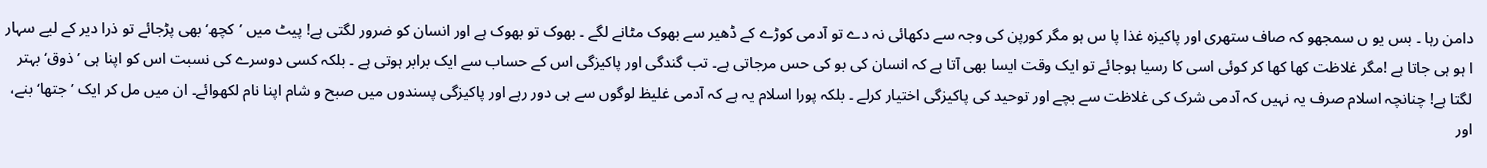دامن رہا ۔ بس یو ں سمجھو کہ صاف ستھری اور پاکیزہ غذا پا س ہو مگر کورپن کی وجہ سے دکھائی نہ دے تو آدمی کوڑے کے ڈھیر سے بھوک مٹانے لگے ۔ بھوک تو بھوک ہے اور انسان کو ضرور لگتی ہے! پیٹ میں ’کچھ‘ بھی پڑجائے تو ذرا دیر کے لیے سہار ا ہو ہی جاتا ہے !مگر غلاظت کھا کھا کر کوئی اسی کا رسیا ہوجائے تو ایک وقت ایسا بھی آتا ہے کہ انسان کی بو کی حس مرجاتی ہے۔ تب گندگی اور پاکیزگی اس کے حساب سے ایک برابر ہوتی ہے ۔ بلکہ کسی دوسرے کی نسبت اس کو اپنا ہی ’ذوق‘ بہتر لگتا ہے! چنانچہ اسلام صرف یہ نہیں کہ آدمی شرک کی غلاظت سے بچے اور توحید کی پاکیزگی اختیار کرلے ۔ بلکہ پورا اسلام یہ ہے کہ آدمی غلیظ لوگوں سے ہی دور رہے اور پاکیزگی پسندوں میں صبح و شام اپنا نام لکھوائے۔ ان میں مل کر ایک ’جتھا‘ بنے، اور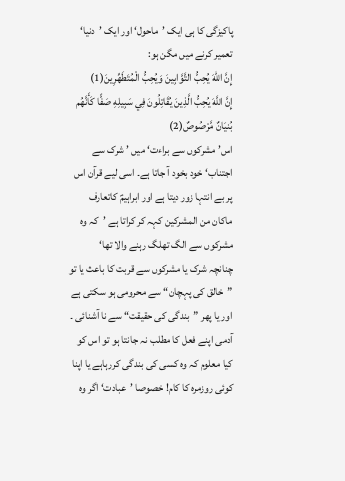پاکیزگی کا ہی ایک ’ماحول‘ اور ایک ’دنیا‘ تعمیر کرنے میں مگن ہو:
إِنَّ اللّهَ يُحِبُّ التَّوَّابِينَ وَيُحِبُّ الْمُتَطَهِّرِينَ(1)
إِنَّ اللَّهَ يُحِبُّ الَّذِينَ يُقَاتِلُونَ فِي سَبِيلِهِ صَفًّا كَأَنَّهُم بُنيَانٌ مَّرْصُوصٌ(2)
اس’ مشرکوں سے براءت‘ میں ’ شرک سے اجتناب‘ خود بخود آ جاتا ہے۔ اسی لیے قرآن اس پر بے انتہا زور دیتا ہے اور ابراہیمؑ کاتعارف ماکان من المشرکین کہہ کر کراتا ہے ’کہ وہ مشرکوں سے الگ تھلگ رہنے والا تھا‘
چنانچہ شرک یا مشرکوں سے قربت کا باعث یا تو ”خالق کی پہچان“ سے محرومی ہو سکتی ہے اور یا پھر ”بندگی کی حقیقت“ سے نا آشنائی ۔
آدمی اپنے فعل کا مطلب نہ جانتا ہو تو اس کو کیا معلوم کہ وہ کسی کی بندگی کررہاہے یا اپنا کوئی روزمرہ کا کام! خصوصا ’عبادت‘ اگر وہ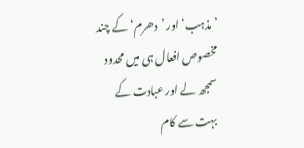’مذہب‘ اور ’دھرم‘ کے چند مخصوص افعال ہی میں محدود سمجھ لے اور عبادت کے بہت سے کام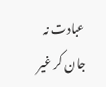عبادت نہ جان کر غیر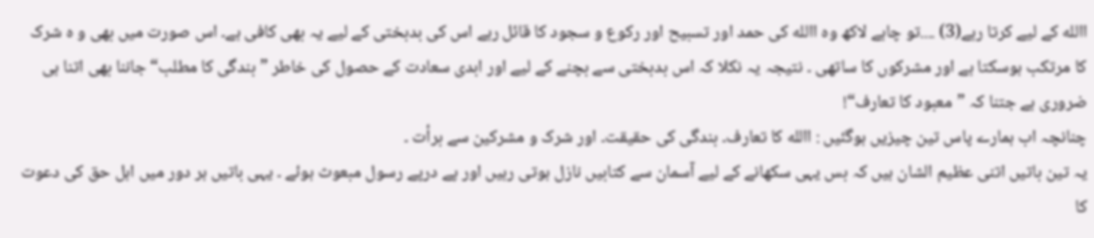االله کے لیے کرتا رہے(3) ....تو چاہے لاکھ وہ االله کی حمد اور تسبیح اور رکوع و سجود کا قائل رہے اس کی بدبختی کے لیے یہ بھی کافی ہے۔ اس صورت میں بھی و ہ شرک کا مرتکب ہوسکتا ہے اور مشرکوں کا ساتھی ۔ نتیجہ یہ نکلا کہ اس بدبختی سے بچنے کے لیے اور ابدی سعادت کے حصول کی خاطر ”بندگی کا مطلب“ جاننا بھی اتنا ہی ضروری ہے جتنا کہ ”معبود کا تعارف“!
چنانچہ اب ہمارے پاس تین چیزیں ہوگئیں : االله کا تعارف۔ بندگی کی حقیقت۔ اور شرک و مشرکین سے برأت ۔
یہ تین باتیں اتنی عظیم الشان ہیں کہ بس یہی سکھانے کے لیے آسمان سے کتابیں نازل ہوتی رہیں اور پے درپے رسول مبعوث ہوئے ۔ یہی باتیں ہر دور میں اہل حق کی دعوت کا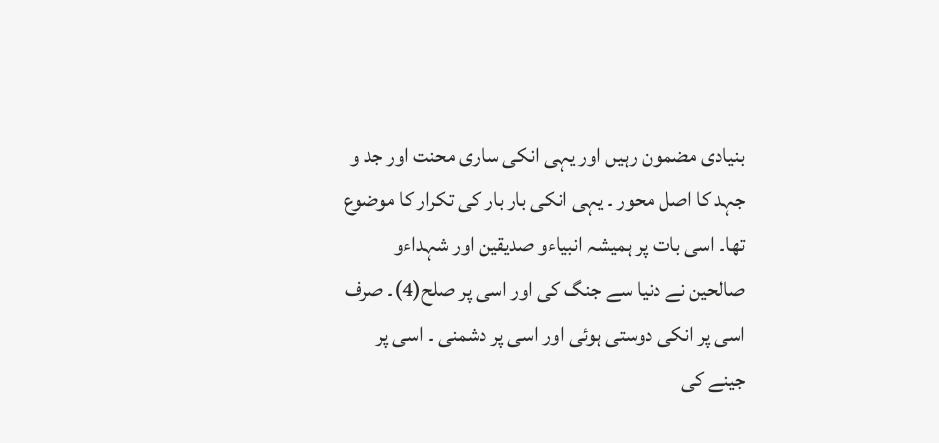بنیادی مضمون رہیں اور یہی انکی ساری محنت اور جد و جہد کا اصل محور ۔ یہی انکی بار بار کی تکرار کا موضوع تھا۔ اسی بات پر ہمیشہ انبیاءو صدیقین اور شہداءو صالحین نے دنیا سے جنگ کی اور اسی پر صلح(4)۔ صرف اسی پر انکی دوستی ہوئی اور اسی پر دشمنی ۔ اسی پر جینے کی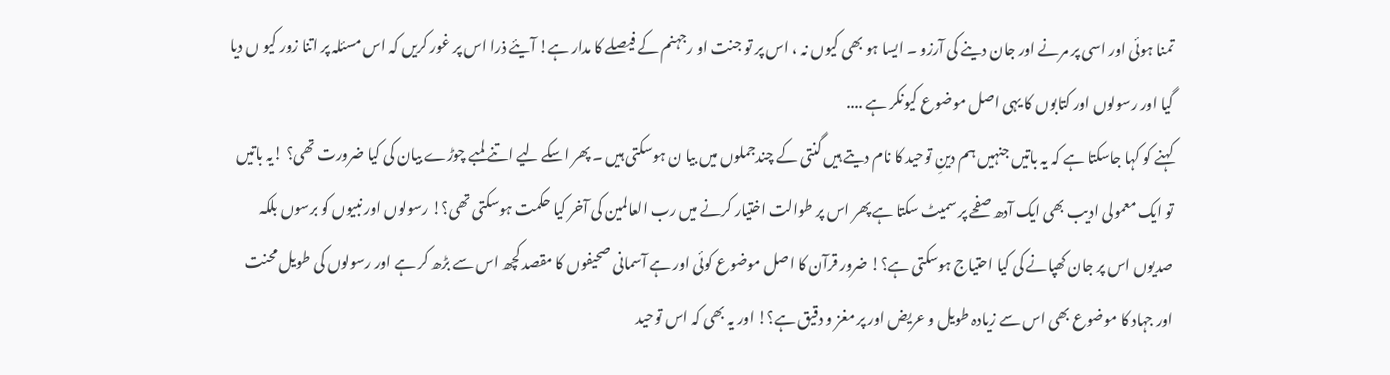تمنا ہوئی اور اسی پر مرنے اور جان دینے کی آرزو ۔ ایسا ہو بھی کیوں نہ ، اس پر تو جنت او رجہنم کے فیصلے کا مدار ہے! آیئے ذرا اس پر غور کریں کہ اس مسئلہ پر اتنا زور کیو ں دیا گیا اور رسولوں اور کتابوں کا یہی اصل موضوع کیونکر ہے ....
کہنے کو کہا جاسکتا ہے کہ یہ باتیں جنہیں ہم دینِ توحید کا نام دیتے ہیں گنتی کے چندجملوں میں بیا ن ہوسکتی ہیں ۔ پھر اسکے لیے اتنے لمبے چوڑے بیان کی کیا ضرورت تھی؟ !یہ باتیں تو ایک معمولی ادیب بھی ایک آدھ صفحے پر سمیٹ سکتا ہے پھر اس پر طوالت اختیار کرنے میں رب العالمین کی آخر کیا حکمت ہوسکتی تھی؟! رسولوں اور نبیوں کو برسوں بلکہ صدیوں اس پر جان کھپانے کی کیا احتیاج ہوسکتی ہے؟! ضرور قرآن کا اصل موضوع کوئی اور ہے آسمانی صحیفوں کا مقصد کچھ اس سے بڑھ کر ہے اور رسولوں کی طویل محنت اور جہاد کا موضوع بھی اس سے زیادہ طویل و عریض اور پر مغز و دقیق ہے؟! اور یہ بھی کہ اس توحید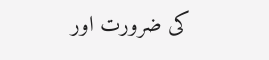کی ضرورت اور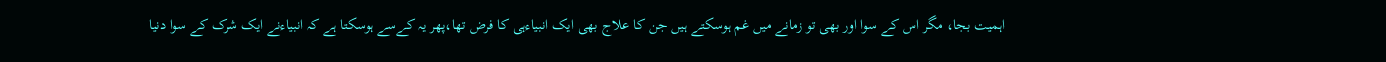اہمیت بجا، مگر اس کے سوا اور بھی تو زمانے میں غم ہوسکتے ہیں جن کا علاج بھی ایک انبیاءہی کا فرض تھا،پھر یہ کےسے ہوسکتا ہے کہ انبیاءنے ایک شرک کے سوا دنیا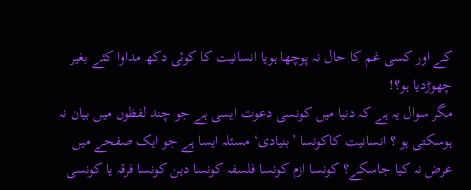کے اور کسی غم کا حال نہ پوچھا ہویا انسانیت کا کوئی دکھ مداوا کئے بغیر چھوڑدیا ہو؟!
مگر سوال یہ ہے کہ دنیا میں کونسی دعوت ایسی ہے جو چند لفظوں میں بیان نہ ہوسکتی ہو ؟ انسانیت کاکونسا ’بنیادی‘ مسئلہ ایسا ہے جو ایک صفحے میں عرض نہ کیا جاسکے؟ کونسا ازم کونسا فلسفہ کونسا دین کونسا فرقہ یا کونسی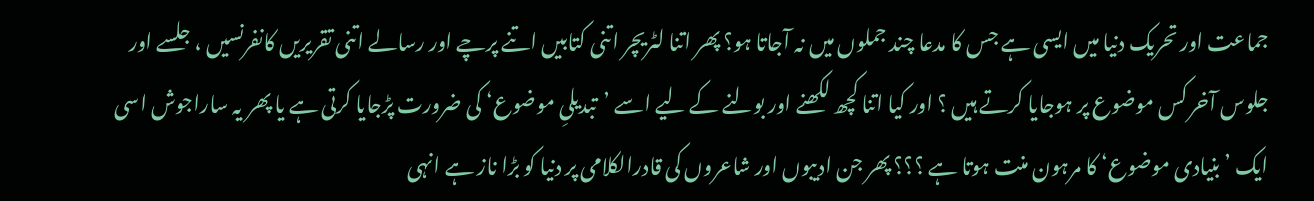جماعت اور تحریک دنیا میں ایسی ہے جس کا مدعا چند جملوں میں نہ آجاتا ہو؟ پھر اتنا لٹریچر اتنی کتابیں اتنے پرچے اور رسالے اتنی تقریریں کانفرنسیں ، جلسے اور جلوس آخر کس موضوع پر ہوجایا کرتے ہیں ؟ اور کیا اتنا کچھ لکھنے اور بولنے کے لیے اسے ’تبدیلیِ موضوع‘ کی ضرورت پڑجایا کرتی ہے یا پھر یہ ساراجوش اسی ایک ’بنیادی موضوع‘ کا مرہون منت ہوتا ہے ؟؟؟ پھر جن ادیبوں اور شاعروں کی قادرالکلامی پر دنیا کو بڑا ناز ہے انہی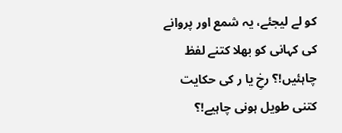کو لے لیجئے، یہ شمع اور پروانے کی کہانی کو بھلا کتنے لفظ چاہئیں!؟ رخِ یا ر کی حکایت کتنی طویل ہونی چاہیے!؟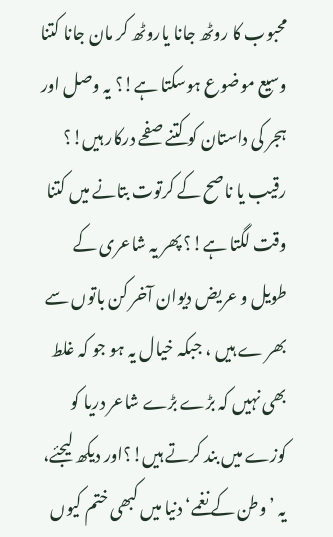محبوب کا روٹھ جانا یاروٹھ کر مان جانا کتنا وسیع موضوع ہوسکتا ہے!؟ یہ وصل اور ہجر کی داستان کو کتنے صفحے درکار ہیں!؟ رقیب یا ناصح کے کرتوت بتانے میں کتنا وقت لگتا ہے!؟ پھر یہ شاعری کے طویل و عریض دیوان آخر کن باتوں سے بھر ے ہیں ، جبکہ خیال یہ ہو جو کہ غلط بھی نہیں کہ بڑے بڑے شاعر دریا کو کوزے میں بند کرتے ہیں!؟اور دیکھ لیجئے، یہ ’وطن کے نغمے‘ دنیا میں کبھی ختم کیوں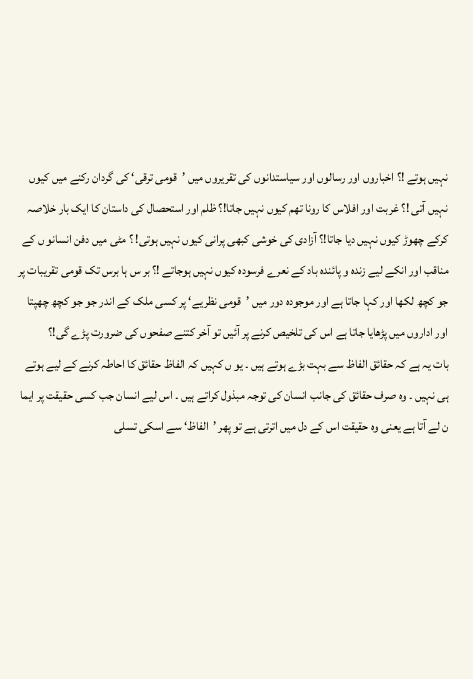نہیں ہوتے !؟ اخباروں اور رسالوں اور سیاستدانوں کی تقریروں میں ’قومی ترقی‘ کی گردان رکنے میں کیوں نہیں آتی !؟ غربت اور افلاس کا رونا تھم کیوں نہیں جاتا!؟ ظلم اور استحصال کی داستان کا ایک بار خلاصہ کرکے چھوڑ کیوں نہیں دیا جاتا!؟ آزادی کی خوشی کبھی پرانی کیوں نہیں ہوتی! ؟ مٹی میں دفن انسانو ں کے مناقب اور انکے لیے زندہ و پائندہ باد کے نعرے فرسودہ کیوں نہیں ہوجاتے !؟ بر س ہا برس تک قومی تقریبات پر جو کچھ لکھا اور کہا جاتا ہے اور موجودہ دور میں ’قومی نظریے‘ پر کسی ملک کے اندر جو جو کچھ چھپتا اور اداروں میں پڑھایا جاتا ہے اس کی تلخیص کرنے پر آئیں تو آخر کتنے صفحوں کی ضرورت پڑے گی!؟
بات یہ ہے کہ حقائق الفاظ سے بہت بڑے ہوتے ہیں ۔ یو ں کہیں کہ الفاظ حقائق کا احاطہ کرنے کے لیے ہوتے ہی نہیں ۔ وہ صرف حقائق کی جانب انسان کی توجہ مبذول کراتے ہیں ۔ اس لیے انسان جب کسی حقیقت پر ایما ن لے آتا ہے یعنی وہ حقیقت اس کے دل میں اترتی ہے تو پھر ’الفاظ‘ سے اسکی تسلی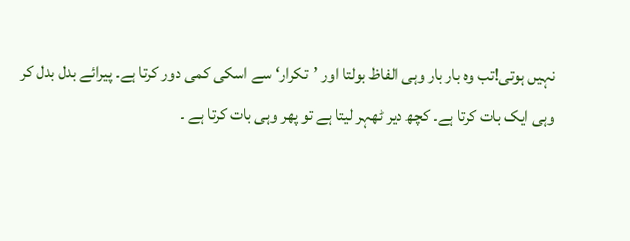نہیں ہوتی!تب وہ بار بار وہی الفاظ بولتا اور ’تکرار‘ سے اسکی کمی دور کرتا ہے۔ پیرائے بدل بدل کر وہی ایک بات کرتا ہے۔ کچھ دیر ٹھہر لیتا ہے تو پھر وہی بات کرتا ہے ۔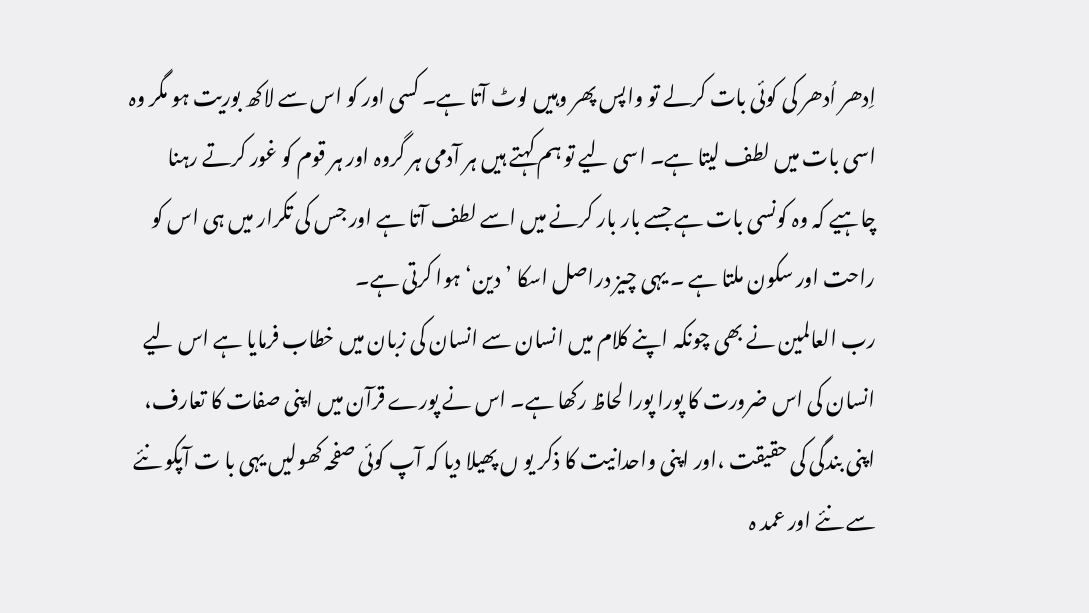اِدھر اُدھر کی کوئی بات کرلے تو واپس پھر وہیں لوٹ آتا ہے۔ کسی اور کو اس سے لاکھ بوریت ہو مگر وہ اسی بات میں لطف لیتا ہے۔ اسی لیے تو ہم کہتے ہیں ہر آدمی ہر گروہ اور ہر قوم کو غور کرتے رہنا چاہیے کہ وہ کونسی بات ہے جسے بار بار کرنے میں اسے لطف آتا ہے اور جس کی تکرار میں ہی اس کو راحت اور سکون ملتا ہے ۔ یہی چیز دراصل اسکا ’دین‘ ہوا کرتی ہے۔
رب العالمین نے بھی چونکہ اپنے کلام میں انسان سے انسان کی زبان میں خطاب فرمایا ہے اس لیے انسان کی اس ضرورت کا پورا پورا لحاظ رکھا ہے۔ اس نے پورے قرآن میں اپنی صفات کا تعارف، اپنی بندگی کی حقیقت ،اور اپنی واحدانیت کا ذکر یو ں پھیلا دیا کہ آپ کوئی صفحہ کھولیں یہی با ت آپکو نئے سے نئے اور عمد ہ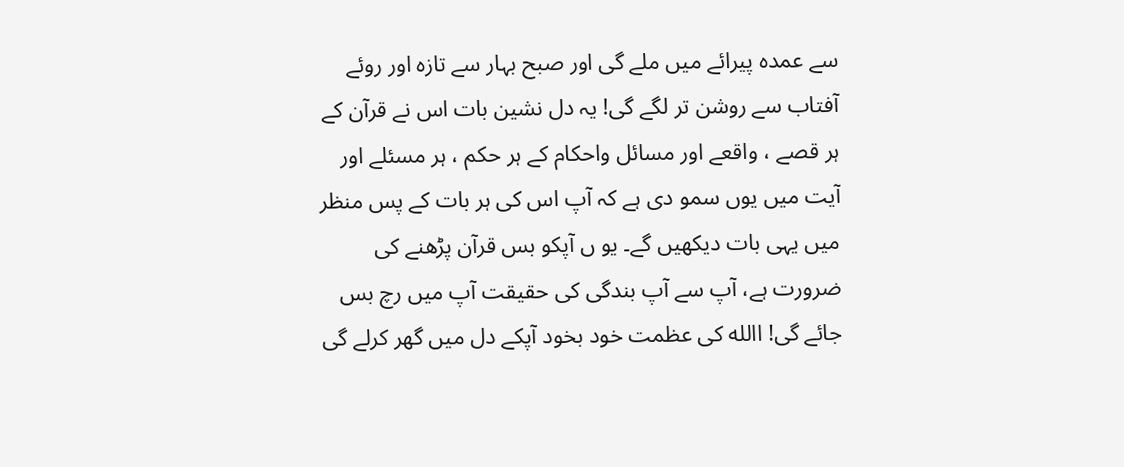سے عمدہ پیرائے میں ملے گی اور صبح بہار سے تازہ اور روئے آفتاب سے روشن تر لگے گی! یہ دل نشین بات اس نے قرآن کے ہر قصے ، واقعے اور مسائل واحکام کے ہر حکم ، ہر مسئلے اور آیت میں یوں سمو دی ہے کہ آپ اس کی ہر بات کے پس منظر میں یہی بات دیکھیں گے۔ یو ں آپکو بس قرآن پڑھنے کی ضرورت ہے، آپ سے آپ بندگی کی حقیقت آپ میں رچ بس جائے گی! االله کی عظمت خود بخود آپکے دل میں گھر کرلے گی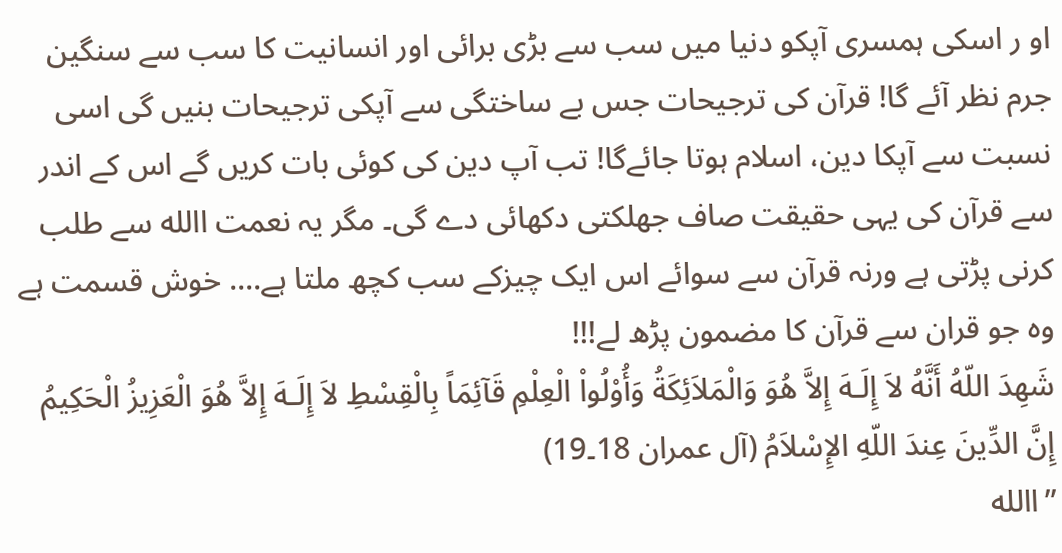او ر اسکی ہمسری آپکو دنیا میں سب سے بڑی برائی اور انسانیت کا سب سے سنگین جرم نظر آئے گا! قرآن کی ترجیحات جس بے ساختگی سے آپکی ترجیحات بنیں گی اسی نسبت سے آپکا دین، اسلام ہوتا جائےگا! تب آپ دین کی کوئی بات کریں گے اس کے اندر سے قرآن کی یہی حقیقت صاف جھلکتی دکھائی دے گی۔ مگر یہ نعمت االله سے طلب کرنی پڑتی ہے ورنہ قرآن سے سوائے اس ایک چیزکے سب کچھ ملتا ہے.... خوش قسمت ہے وہ جو قران سے قرآن کا مضمون پڑھ لے!!!
شَهِدَ اللّهُ أَنَّهُ لاَ إِلَـهَ إِلاَّ هُوَ وَالْمَلاَئِكَةُ وَأُوْلُواْ الْعِلْمِ قَآئِمَاً بِالْقِسْطِ لاَ إِلَـهَ إِلاَّ هُوَ الْعَزِيزُ الْحَكِيمُ إِنَّ الدِّينَ عِندَ اللّهِ الإِسْلاَمُ (آل عمران 18۔19)
”االله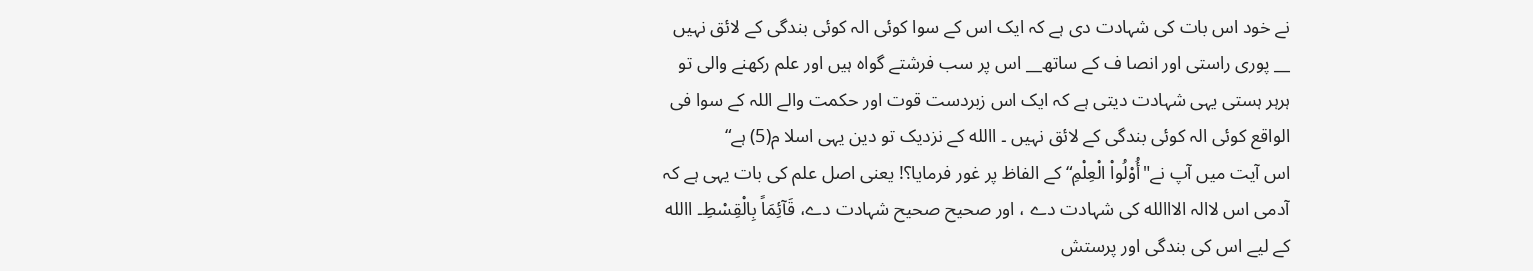نے خود اس بات کی شہادت دی ہے کہ ایک اس کے سوا کوئی الہ کوئی بندگی کے لائق نہیں __ پوری راستی اور انصا ف کے ساتھ__ اس پر سب فرشتے گواہ ہیں اور علم رکھنے والی تو ہرہر ہستی یہی شہادت دیتی ہے کہ ایک اس زبردست قوت اور حکمت والے اللہ کے سوا فی الواقع کوئی الہ کوئی بندگی کے لائق نہیں ۔ االله کے نزدیک تو دین یہی اسلا م(5) ہے“
اس آیت میں آپ نے"أُوْلُواْ الْعِلْمِ“ کے الفاظ پر غور فرمایا؟! یعنی اصل علم کی بات یہی ہے کہ آدمی اس لاالہ الااالله کی شہادت دے ، اور صحیح صحیح شہادت دے، قَآئِمَاً بِالْقِسْطِ۔ االله کے لیے اس کی بندگی اور پرستش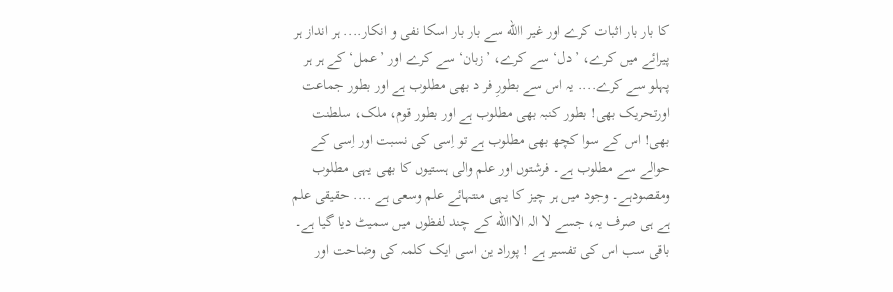کا بار بار اثبات کرے اور غیر االله سے بار بار اسکا نفی و انکار.... ہر انداز ہر پیرائے میں کرے، ’دل‘ سے کرے، ’زبان‘ سے کرے اور ’عمل‘ کے ہر ہر پہلو سے کرے.... یہ اس سے بطورِ فر د بھی مطلوب ہے اور بطور جماعت اورتحریک بھی! بطور کنبہ بھی مطلوب ہے اور بطور قوم، ملک، سلطنت بھی! اس کے سوا کچھ بھی مطلوب ہے تو اِسی کی نسبت اور اِسی کے حوالے سے مطلوب ہے۔ فرشتوں اور علم والی ہستیوں کا بھی یہی مطلوب ومقصودہے۔ وجود میں ہر چیز کا یہی منتہائے علم وسعی ہے .... حقیقی علم ہے ہی صرف یہ، جسے لا الہ الااالله کے چند لفظوں میں سمیٹ دیا گیا ہے۔ باقی سب اس کی تفسیر ہے ! پوراد ین اسی ایک کلمہ کی وضاحت اور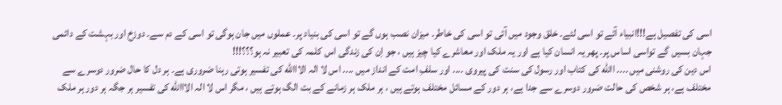اسی کی تفصیل ہے!!!انبیاء آئے تو اسی لئے۔ خلق وجود میں آئی تو اسی کی خاطر۔ میزان نصب ہوں گے تو اسی کی بنیاد پر۔ عملوں میں جان ہوگی تو اسی کے دم سے۔ دوزخ اور بہشت کے دائمی جہان بسیں گے تواسی اساس پر۔ پھر یہ انسان کیا ہے اور یہ ملک اور معاشرے کیا چیز ہیں ، جو اِن کی زندگی اس کلمہ کی تعبیر نہ ہو؟؟؟!!!
اس دین کی روشنی میں .... االله کی کتاب اور رسول کی سنت کی پیروی .... اور سلفِ امت کے انداز میں .... اس لا الہ الااالله کی تفسیر ہوتی رہنا ضروری ہے۔ ہر دل کا حال ضرور دوسرے سے مختلف ہے، ہر شخص کی حالت ضرور دوسرے سے جدا ہے، ہر دور کے مسائل مختلف ہوتے ہیں ، ہر ملک ہر زمانے کے بت الگ ہوتے ہیں ، مگر اس لا الہ الااالله کی تفسیر ہر جگہ ہر دور ہر ملک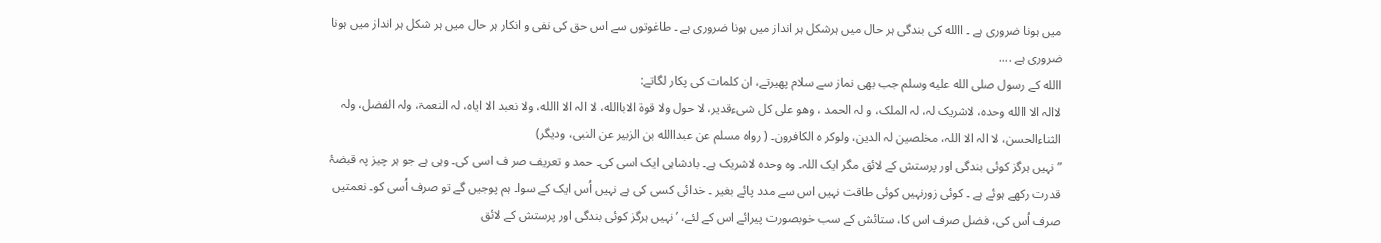میں ہونا ضروری ہے ۔ االله کی بندگی ہر حال میں ہرشکل ہر انداز میں ہونا ضروری ہے ۔ طاغوتوں سے اس حق کی نفی و انکار ہر حال میں ہر شکل ہر انداز میں ہونا ضروری ہے ....
االله کے رسول صلى الله عليه وسلم جب بھی نماز سے سلام پھیرتے، ان کلمات کی پکار لگاتے:
لاالہ الا االله وحدہ، لاشریک لہ، لہ الملک، و لہ الحمد ، وھو علی کل شیءقدیر، لا حول ولا قوۃ الاباالله، لا الہ الا االله، ولا نعبد الا ایاہ، لہ النعمۃ، ولہ الفضل، ولہ الثناءالحسن، لا الہ الا اللہ، مخلصین لہ الدین، ولوکر ہ الکافرون۔ ( رواہ مسلم عن عبداالله بن الزبیر عن النبی، ودیگر)
”نہیں ہرگز کوئی بندگی اور پرستش کے لائق مگر ایک اللہ۔ وہ وحدہ لاشریک ہے۔ بادشاہی ایک اسی کی۔ حمد و تعریف صر ف اسی کی۔ وہی ہے جو ہر چیز پہ قبضۂ قدرت رکھے ہوئے ہے ۔ کوئی زورنہیں کوئی طاقت نہیں اس سے مدد پائے بغیر ۔ خدائی کسی کی ہے نہیں اُس ایک کے سوا۔ ہم پوجیں گے تو صرف اُسی کو۔ نعمتیں صرف اُس کی، فضل صرف اس کا، ستائش کے سب خوبصورت پیرائے اس کے لئے، ’نہیں ہرگز کوئی بندگی اور پرستش کے لائق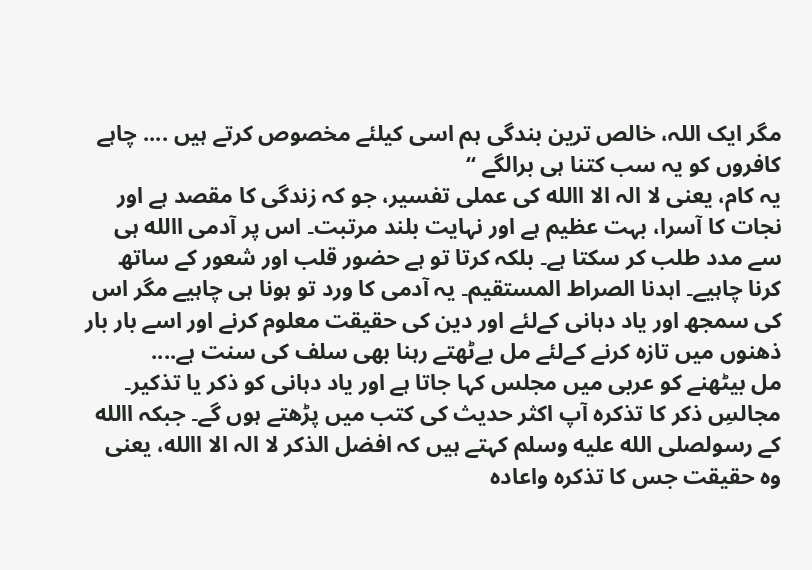مگر ایک اللہ، خالص ترین بندگی ہم اسی کیلئے مخصوص کرتے ہیں .... چاہے کافروں کو یہ سب کتنا ہی برالگے “
یہ کام، یعنی لا الہ الا االله کی عملی تفسیر، جو کہ زندگی کا مقصد ہے اور نجات کا آسرا، بہت عظیم ہے اور نہایت بلند مرتبت۔ اس پر آدمی االله ہی سے مدد طلب کر سکتا ہے۔ بلکہ کرتا تو ہے حضور قلب اور شعور کے ساتھ کرنا چاہیے۔ اہدنا الصراط المستقیم۔ یہ آدمی کا ورد تو ہونا ہی چاہیے مگر اس کی سمجھ اور یاد دہانی کےلئے اور دین کی حقیقت معلوم کرنے اور اسے بار بار ذھنوں میں تازہ کرنے کےلئے مل بےٹھتے رہنا بھی سلف کی سنت ہے....
مل بیٹھنے کو عربی میں مجلس کہا جاتا ہے اور یاد دہانی کو ذکر یا تذکیر۔ مجالسِ ذکر کا تذکرہ آپ اکثر حدیث کی کتب میں پڑھتے ہوں گے۔ جبکہ االله کے رسولصلى الله عليه وسلم کہتے ہیں کہ افضل الذکر لا الہ الا االله، یعنی وہ حقیقت جس کا تذکرہ واعادہ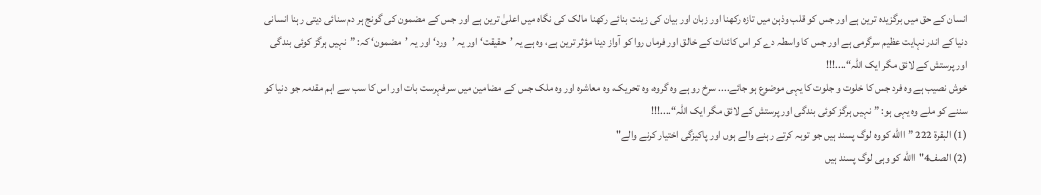انسان کے حق میں برگزیدہ ترین ہے اور جس کو قلب وذہن میں تازہ رکھنا اور زبان اور بیان کی زینت بنائے رکھنا مالک کی نگاہ میں اعلیٰ ترین ہے اور جس کے مضمون کی گونج ہر دم سنائی دیتی رہنا انسانی دنیا کے اندر نہایت عظیم سرگرمی ہے اور جس کا واسطہ دے کر اس کائنات کے خالق اور فرماں روا کو آواز دینا مؤثر ترین ہے، وہ ہے یہ ’حقیقت‘ اور یہ ’ورد‘ اور یہ ’مضمون‘ کہ: ”نہیں ہرگز کوئی بندگی اور پرستش کے لائق مگر ایک اللہ“....!!!
خوش نصیب ہے وہ فرد جس کا خلوت و جلوت کا یہی موضوع ہو جائے.... سرخ رو ہے وہ گروہ، وہ تحریک، وہ معاشرہ اور وہ ملک جس کے مضامین میں سرفہرست بات اور اس کا سب سے اہم مقدمہ جو دنیا کو سننے کو ملے وہ یہی ہو: ”نہیں ہرگز کوئی بندگی اور پرستش کے لائق مگر ایک اللہ“....!!!
(1) البقرۃ 222 ”االله کووہ لوگ پسند ہیں جو توبہ کرتے رہنے والے ہوں اور پاکیزگی اختیار کرنے والے"
(2) الصف4"االله کو وہی لوگ پسند ہیں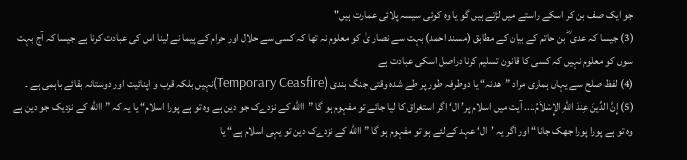جو ایک صف بن کر اسکے راستے میں لڑتے ہیں گو یا وہ کوئی سیسہ پلائی عمارت ہیں"
(3) جیسا کہ عدی ؓ بن حاتم کے بیان کے مطابق (مسند احمد) بہت سے نصار یٰ کو معلوم نہ تھا کہ کسی سے حلال اور حرام کے پیما نے لینا اس کی عبادت کرنا ہے جیسا کہ آج بہت سوں کو معلوم نہیں کہ کسی کا قانون تسلیم کرنا دراصل اسکی عبادت ہے
(4) لفظ صلح سے یہاں ہماری مراد ”ھدنہ“ یا دوطرفہ طور پر طے شدہ وقتی جنگ بندی (Temporary Ceasfire)نہیں بلکہ قرب و اپنائیت اور دوستانہ بقائے باہمی ہے ۔
(5) إِنَّ الدِّينَ عِندَ اللّهِ الإِسْلاَمُ.... آیت میں اسلام پر’ ال‘ اگر استغراق کا لیا جائے تو مفہوم ہو گا ”االله کے نزدےک جو دین ہے وہ تو ہے پورا اسلام“ یا یہ کہ ” االله کے نزدیک جو دین ہے وہ تو ہے پورا پورا جھک جانا“ اور اگر یہ ’ال‘ عہد کےلئے ہو تو مفہوم ہو گا ” االله کے نزدےک دین تو یہی اسلام ہے“ یا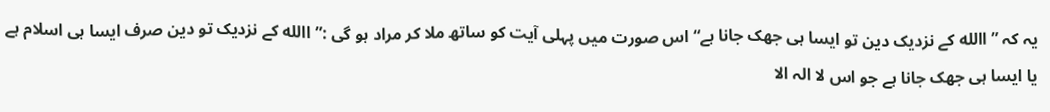یہ کہ ” االله کے نزدیک دین تو ایسا ہی جھک جانا ہے“ اس صورت میں پہلی آیت کو ساتھ ملا کر مراد ہو گی :”االله کے نزدیک تو دین صرف ایسا ہی اسلام ہے یا ایسا ہی جھک جانا ہے جو اس لا الہ الا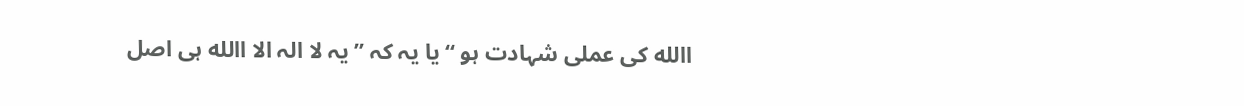االله کی عملی شہادت ہو “یا یہ کہ ”یہ لا الہ الا االله ہی اصل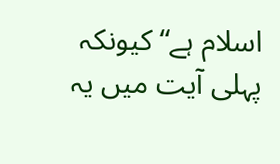اسلام ہے“ کیونکہ پہلی آیت میں یہ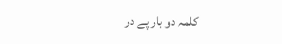کلمہ دو بار پے در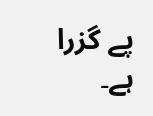پے گزرا ہے۔